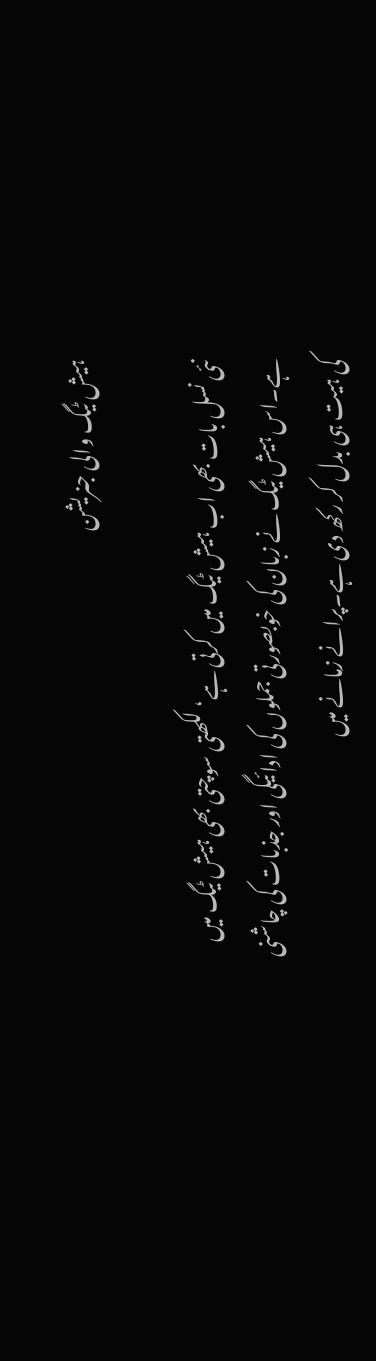ہیش ٹیگ والی جنریشن

نئی نسل بات بھی اب ہیش ٹیگ میں کرتی ہے‘ لکھتی سوچتی بھی ہیش ٹیگ میں ہے۔اس ہیش ٹیگ نے زبان کی خوبصورتی جملوں کی ادائیگی اور جذبات کی چاشنی کی ہیت ہی بدل کر رکھ دی ہے۔پرانے زمانے میں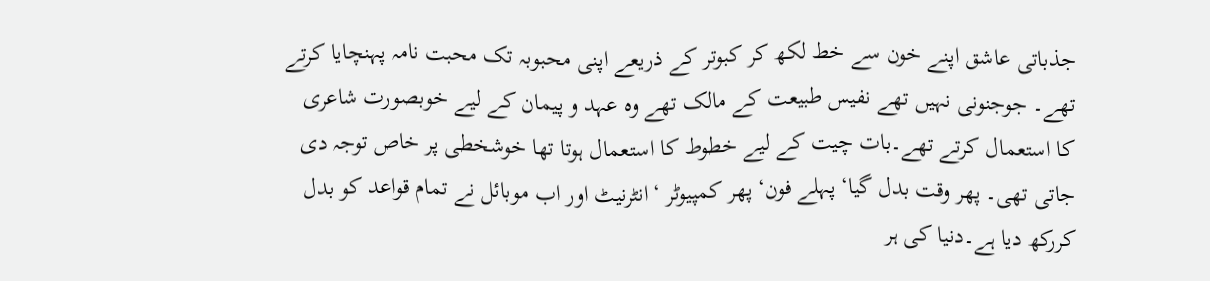جذباتی عاشق اپنے خون سے خط لکھ کر کبوتر کے ذریعے اپنی محبوبہ تک محبت نامہ پہنچایا کرتے تھے۔ جوجنونی نہیں تھے نفیس طبیعت کے مالک تھے وہ عہد و پیمان کے لیے خوبصورت شاعری کا استعمال کرتے تھے۔بات چیت کے لیے خطوط کا استعمال ہوتا تھا خوشخطی پر خاص توجہ دی جاتی تھی۔ پھر وقت بدل گیا‘ پہلے فون‘ پھر کمپیوٹر ‘انٹرنیٹ اور اب موبائل نے تمام قواعد کو بدل کررکھ دیا ہے۔دنیا کی ہر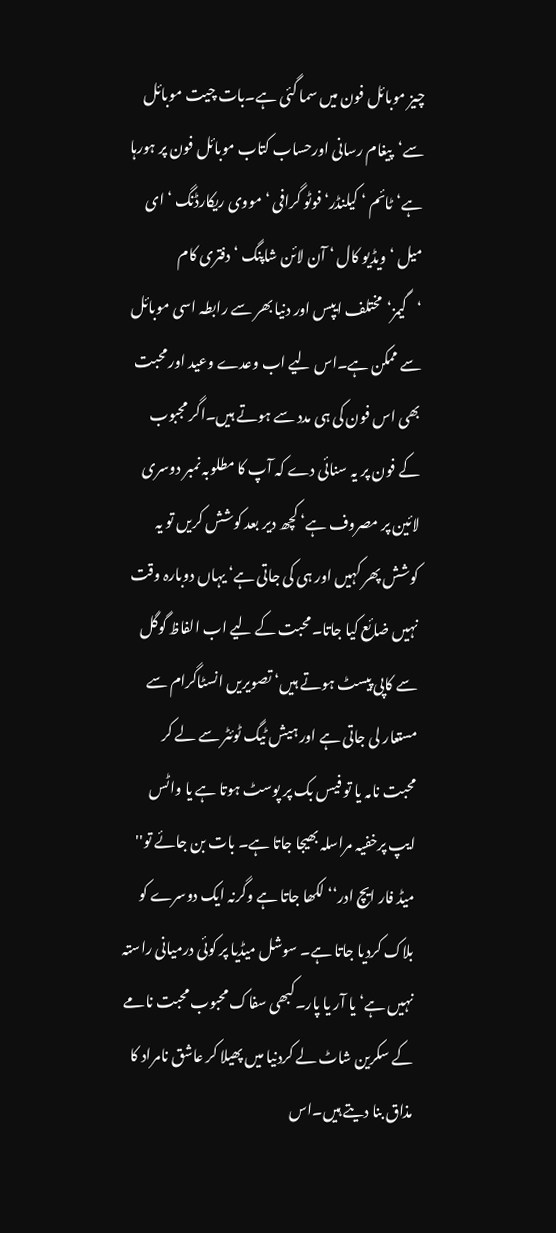چیز موبائل فون میں سما گئی ہے۔بات چیت موبائل سے‘پیغام رسانی اورحساب کتاب موبائل فون پر ہورہا ہے‘ٹائم ‘ کیلنڈر‘ فوٹو گرافی ‘ مووی ریکارڈنگ ‘ ای میل ‘ ویڈیو کال ‘ آن لائن شاپنگ ‘دفتری کام ‘گیمز‘مختلف ایپس اور دنیا بھر سے رابطہ اسی موبائل سے ممکن ہے۔اس لیے اب وعدے وعید اور محبت بھی اس فون کی ہی مدد سے ہوتے ہیں۔اگر مجبوب کے فون پر یہ سنائی دے کہ آپ کا مطلوبہ نمبر دوسری لائین پر مصروف ہے‘ کچھ دیر بعد کوشش کریں تو یہ کوشش پھر کہیں اور ہی کی جاتی ہے‘ یہاں دوبارہ وقت نہیں ضائع کیا جاتا۔محبت کے لیے اب الفاظ گوگل سے کاپی پیسٹ ہوتے ہیں‘ تصویریں انسٹاگرام سے مستعار لی جاتی ہے اور ہیش ٹیگ ٹوئٹر سے لے کر محبت نامہ یا تو فیس بک پر پوسٹ ہوتا ہے یا واٹس ایپ پرخفیہ مراسلہ بھیجا جاتا ہے۔ بات بن جائے تو'' میڈ فار ایچ ادر‘‘ لکھا جاتا ہے وگرنہ ایک دوسرے کو بلاک کردیا جاتا ہے۔ سوشل میڈیا پر کوئی درمیانی راستہ نہیں ہے‘ یا آر یا پار۔کبھی سفاک محبوب محبت نامے کے سکرین شاٹ لے کردنیا میں پھیلا کر عاشق نامراد کا مذاق بنا دیتے ہیں۔اس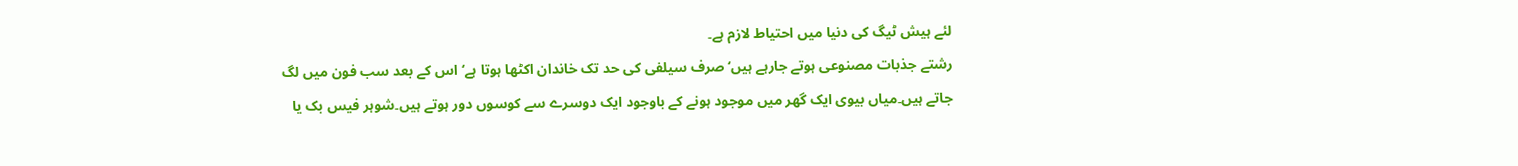لئے ہیش ٹیگ کی دنیا میں احتیاط لازم ہے۔
رشتے جذبات مصنوعی ہوتے جارہے ہیں‘ صرف سیلفی کی حد تک خاندان اکٹھا ہوتا ہے‘ اس کے بعد سب فون میں لگ جاتے ہیں۔میاں بیوی ایک گھر میں موجود ہونے کے باوجود ایک دوسرے سے کوسوں دور ہوتے ہیں۔شوہر فیس بک یا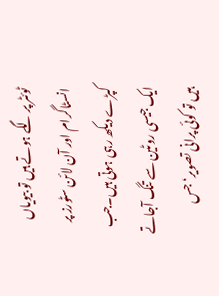ٹوئٹر پر لگے ہوتے ہیں تو بیویاں انسٹاگرام اور آن لائن سٹورز پر کپڑے دیکھ رہی ہوتی ہیں۔جب ایک جیسی روٹین سے تنگ آجاتے ہیں تو کوئی پرانی تصویر‘ جس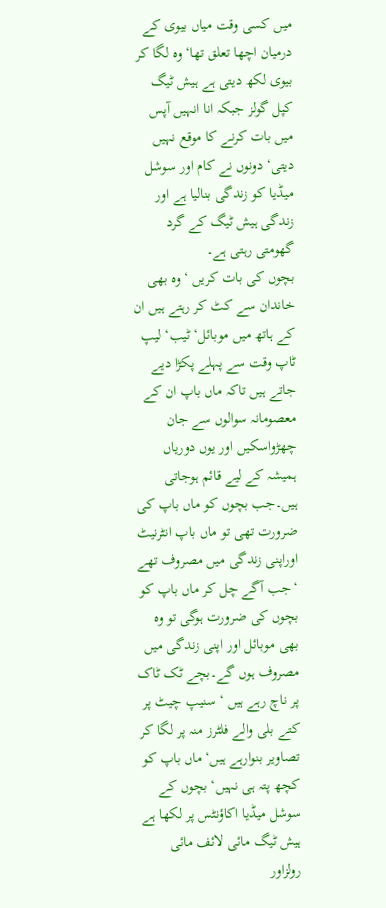میں کسی وقت میاں بیوی کے درمیان اچھا تعلق تھا‘ وہ لگا کر بیوی لکھ دیتی ہے ہیش ٹیگ کپل گولز جبکہ انا انہیں آپس میں بات کرنے کا موقع نہیں دیتی‘ دونوں نے کام اور سوشل میڈیا کو زندگی بنالیا ہے اور زندگی ہیش ٹیگ کے گرد گھومتی رہتی ہے۔
بچوں کی بات کریں ‘وہ بھی خاندان سے کٹ کر رہتے ہیں ان کے ہاتھ میں موبائل‘ ٹیب‘ لیپ ٹاپ وقت سے پہلے پکڑا دیے جاتے ہیں تاکہ ماں باپ ان کے معصومانہ سوالوں سے جان چھڑواسکیں اور یوں دوریاں ہمیشہ کے لیے قائم ہوجاتی ہیں۔جب بچوں کو ماں باپ کی ضرورت تھی تو ماں باپ انٹرنیٹ اوراپنی زندگی میں مصروف تھے ‘جب آگے چل کر ماں باپ کو بچوں کی ضرورت ہوگی تو وہ بھی موبائل اور اپنی زندگی میں مصروف ہوں گے۔بچے ٹک ٹاک پر ناچ رہے ہیں ‘ سنیپ چیٹ پر کتے بلی والے فلٹرز منہ پر لگا کر تصاویر بنوارہے ہیں‘ ماں باپ کو کچھ پتہ ہی نہیں‘ بچوں کے سوشل میڈیا اکاؤنٹس پر لکھا ہے ہیش ٹیگ مائی لائف مائی رولزاور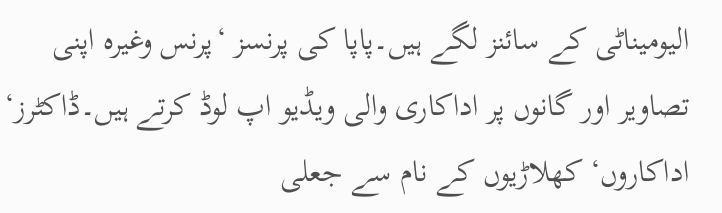الیومیناٹی کے سائنز لگے ہیں۔پاپا کی پرنسز ‘پرنس وغیرہ اپنی تصاویر اور گانوں پر اداکاری والی ویڈیو اپ لوڈ کرتے ہیں۔ڈاکٹرز‘ اداکاروں‘ کھلاڑیوں کے نام سے جعلی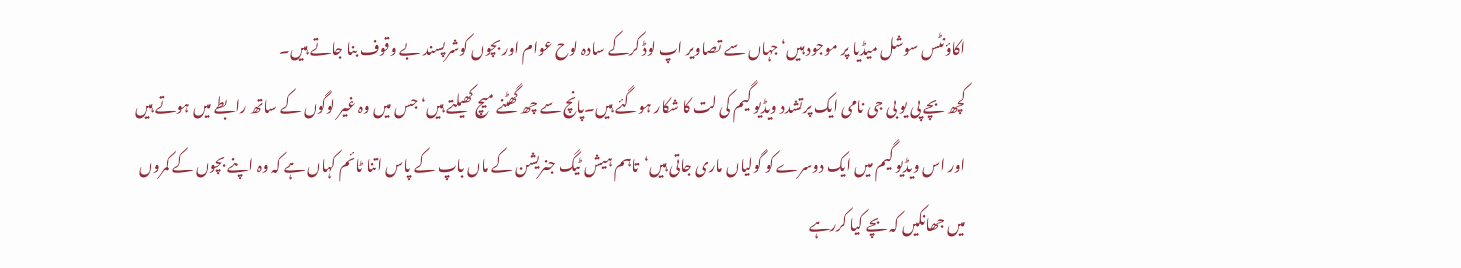اکاؤنٹس سوشل میڈیا پر موجود ہیں‘ جہاں سے تصاویر اپ لوڈ کرکے سادہ لوح عوام اور بچوں کوشرپسند بے وقوف بنا جاتے ہیں۔
کچھ بچے پی یو بی جی نامی ایک پرتشدد ویڈیو گیم کی لت کا شکار ہوگئے ہیں۔پانچ سے چھ گھٹنے میچ کھیلتے ہیں‘ جس میں وہ غیر لوگوں کے ساتھ رابطے میں ہوتے ہیں اور اس ویڈیو گیم میں ایک دوسرے کو گولیاں ماری جاتی ہیں‘تاہم ہیش ٹیگ جنریشن کے ماں باپ کے پاس اتنا ٹائم کہاں ہے کہ وہ اپنے بچوں کے کمروں میں جھانکیں کہ بچے کیا کررہے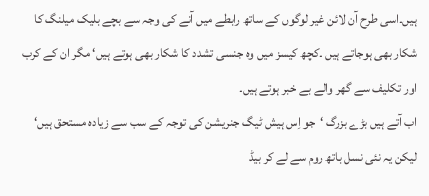ہیں۔اسی طرح آن لائن غیر لوگوں کے ساتھ رابطے میں آنے کی وجہ سے بچے بلیک میلنگ کا شکار بھی ہوجاتے ہیں ۔کچھ کیسز میں وہ جنسی تشدد کا شکار بھی ہوتے ہیں‘ مگر ان کے کرب اور تکلیف سے گھر والے بے خبر ہوتے ہیں۔
اب آتے ہیں بڑے بزرگ ‘جو اِس ہیش ٹیگ جنریشن کی توجہ کے سب سے زیادہ مستحق ہیں‘ لیکن یہ نئی نسل باتھ روم سے لے کر بیڈ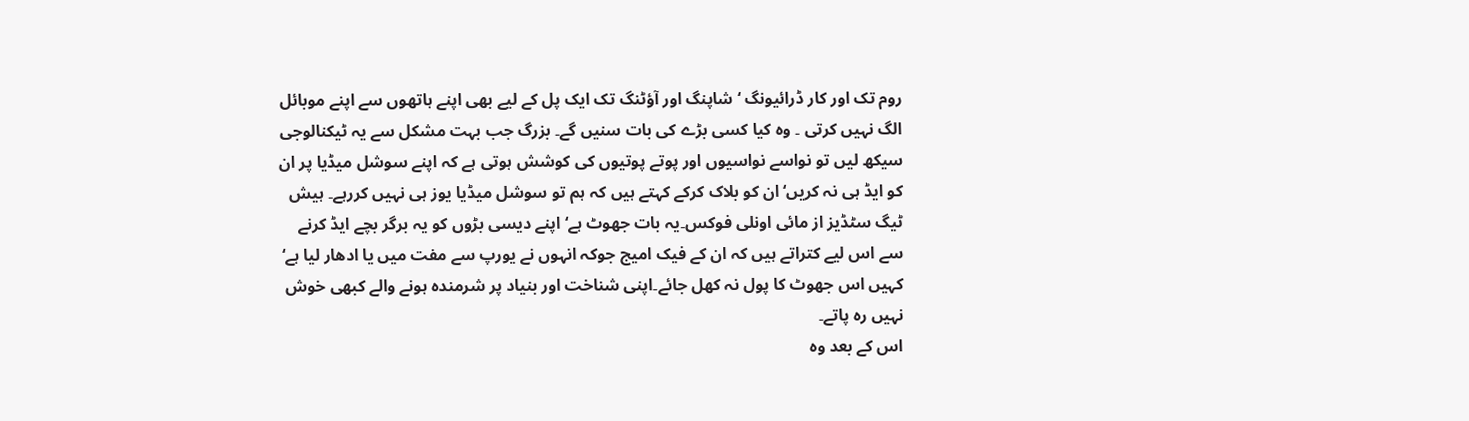روم تک اور کار ڈرائیونگ ‘ شاپنگ اور آؤٹنگ تک ایک پل کے لیے بھی اپنے ہاتھوں سے اپنے موبائل الگ نہیں کرتی ۔ وہ کیا کسی بڑے کی بات سنیں گے۔ بزرگ جب بہت مشکل سے یہ ٹیکنالوجی سیکھ لیں تو نواسے نواسیوں اور پوتے پوتیوں کی کوشش ہوتی ہے کہ اپنے سوشل میڈیا پر ان کو ایڈ ہی نہ کریں‘ ان کو بلاک کرکے کہتے ہیں کہ ہم تو سوشل میڈیا یوز ہی نہیں کررہے۔ ہیش ٹیگ سٹڈیز از مائی اونلی فوکس۔یہ بات جھوٹ ہے‘ اپنے دیسی بڑوں کو یہ برگر بچے ایڈ کرنے سے اس لیے کتراتے ہیں کہ ان کے فیک امیج جوکہ انہوں نے یورپ سے مفت میں یا ادھار لیا ہے‘ کہیں اس جھوٹ کا پول نہ کھل جائے۔اپنی شناخت اور بنیاد پر شرمندہ ہونے والے کبھی خوش نہیں رہ پاتے۔
اس کے بعد وہ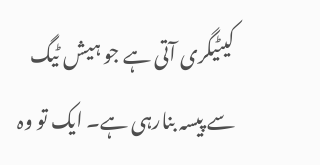کیٹیگری آتی ہے جو ہیش ٹیگ سے پیسہ بنارہی ہے۔ ایک تو وہ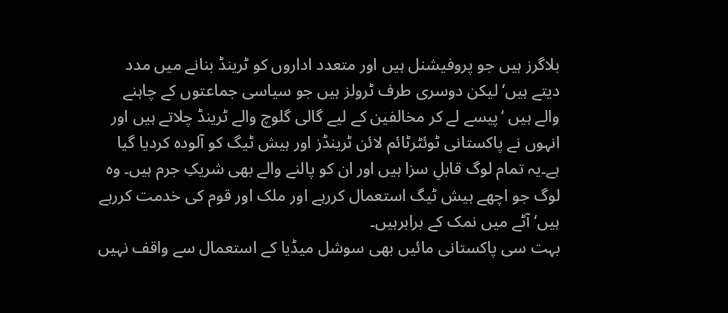بلاگرز ہیں جو پروفیشنل ہیں اور متعدد اداروں کو ٹرینڈ بنانے میں مدد دیتے ہیں‘ لیکن دوسری طرف ٹرولز ہیں جو سیاسی جماعتوں کے چاہنے والے ہیں ‘پیسے لے کر مخالفین کے لیے گالی گلوچ والے ٹرینڈ چلاتے ہیں اور انہوں نے پاکستانی ٹوئٹرٹائم لائن ٹرینڈز اور ہیش ٹیگ کو آلودہ کردیا گیا ہے۔یہ تمام لوگ قابلِ سزا ہیں اور ان کو پالنے والے بھی شریکِ جرم ہیں۔ وہ لوگ جو اچھے ہیش ٹیگ استعمال کررہے اور ملک اور قوم کی خدمت کررہے ہیں‘ آٹے میں نمک کے برابرہیں۔
بہت سی پاکستانی مائیں بھی سوشل میڈیا کے استعمال سے واقف نہیں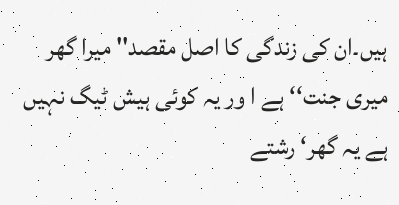ہیں۔ان کی زندگی کا اصل مقصد'' میرا گھر میری جنت‘‘ ہے ا ور یہ کوئی ہیش ٹیگ نہیں ہے یہ گھر‘ رشتے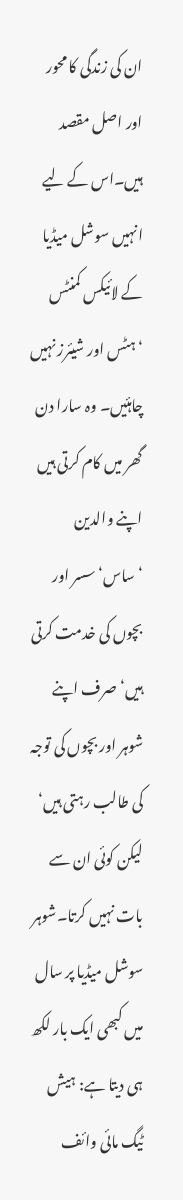ان کی زندگی کا محور اور اصل مقصد ہیں۔اس کے لیے انہیں سوشل میڈیا کے لائیکس کمنٹس ‘ہٹس اور شیئرز نہیں چاہئیں۔ وہ سارا دن گھر میں کام کرتی ہیں اپنے والدین ‘ساس‘ سسر اور بچوں کی خدمت کرتی ہیں‘ صرف اپنے شوہر اور بچوں کی توجہ کی طالب رہتی ہیں‘ لیکن کوئی ان سے بات نہیں کرتا۔شوہر سوشل میڈیا پر سال میں کبھی ایک بار لکھ ہی دیتا ہے: ہیش ٹیگ مائی وائف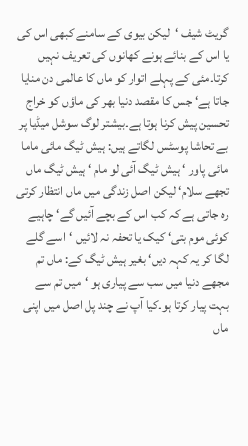گریٹ شیف ‘لیکن بیوی کے سامنے کبھی اس کی یا اس کے بنائے ہونے کھانوں کی تعریف نہیں کرتا۔مئی کے پہلے اتوار کو ماں کا عالمی دن منایا جاتا ہے‘ جس کا مقصد دنیا بھر کی ماؤں کو خراج تحسین پیش کرنا ہوتا ہے۔بیشتر لوگ سوشل میڈیا پر بے تحاشا پوسٹس لگاتے ہیں: ہیش ٹیگ مائی ماما مائی پاور ‘ ہیش ٹیگ آئی لو مام ‘ ہیش ٹیگ ماں تجھے سلام‘ لیکن اصل زندگی میں ماں انتظار کرتی رہ جاتی ہے کہ کب اس کے بچے آئیں گے‘ چاہیے کوئی موم بتی‘ کیک یا تحفہ نہ لائیں ‘اسے گلے لگا کر یہ کہہ دیں‘ بغیر ہیش ٹیگ کے: ماں تم مجھے دنیا میں سب سے پیاری ہو ‘میں تم سے بہت پیار کرتا ہو۔کیا آپ نے چند پل اصل میں اپنی ماں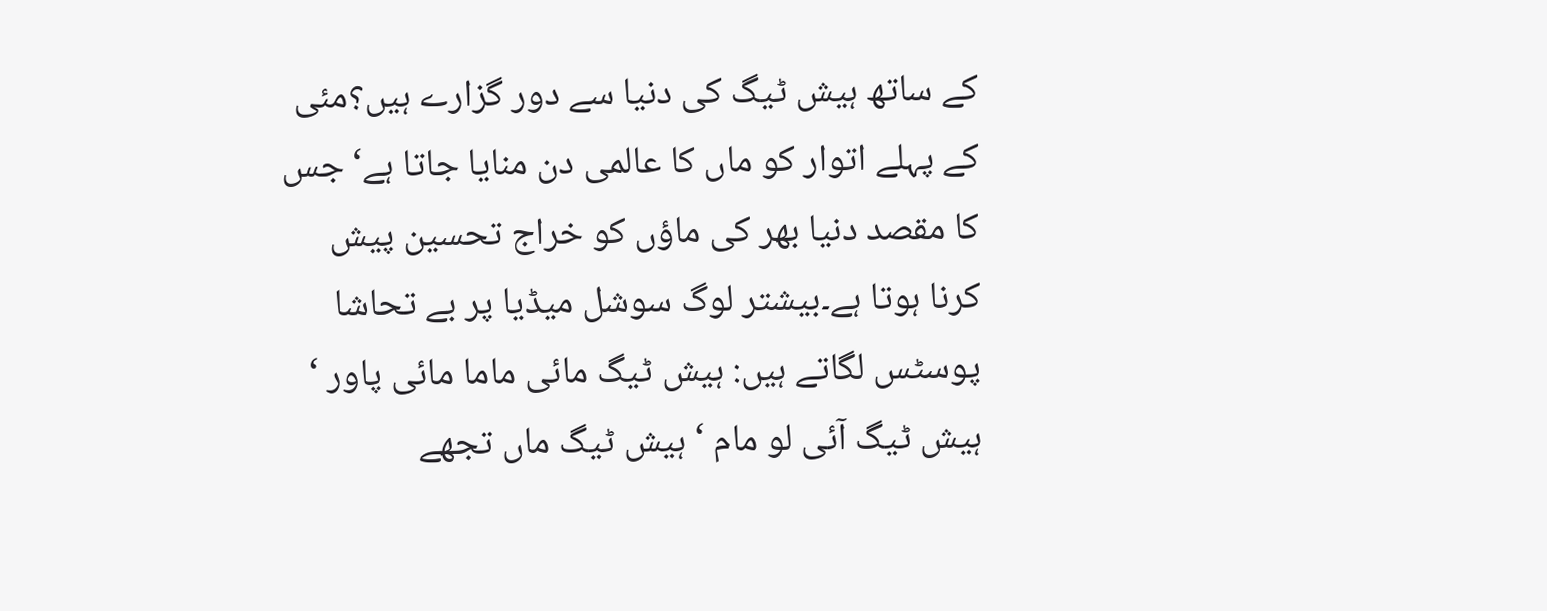کے ساتھ ہیش ٹیگ کی دنیا سے دور گزارے ہیں؟مئی کے پہلے اتوار کو ماں کا عالمی دن منایا جاتا ہے‘ جس کا مقصد دنیا بھر کی ماؤں کو خراج تحسین پیش کرنا ہوتا ہے۔بیشتر لوگ سوشل میڈیا پر بے تحاشا پوسٹس لگاتے ہیں: ہیش ٹیگ مائی ماما مائی پاور ‘ ہیش ٹیگ آئی لو مام ‘ ہیش ٹیگ ماں تجھے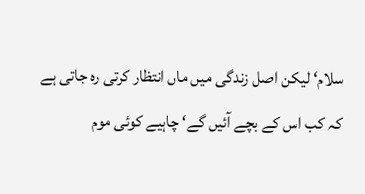سلام‘ لیکن اصل زندگی میں ماں انتظار کرتی رہ جاتی ہے کہ کب اس کے بچے آئیں گے‘ چاہیے کوئی موم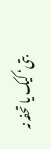بتی‘ کیک یا تحفہ نہ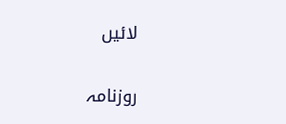لائیں

روزنامہ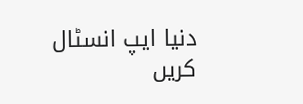دنیا ایپ انسٹال کریں